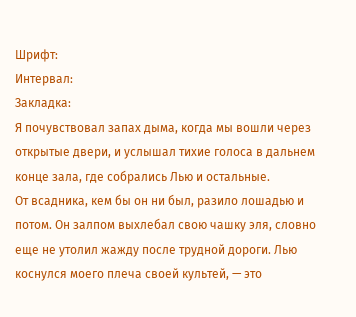Шрифт:
Интервал:
Закладка:
Я почувствовал запах дыма, когда мы вошли через открытые двери, и услышал тихие голоса в дальнем конце зала, где собрались Лью и остальные.
От всадника, кем бы он ни был, разило лошадью и потом. Он залпом выхлебал свою чашку эля, словно еще не утолил жажду после трудной дороги. Лью коснулся моего плеча своей культей, — это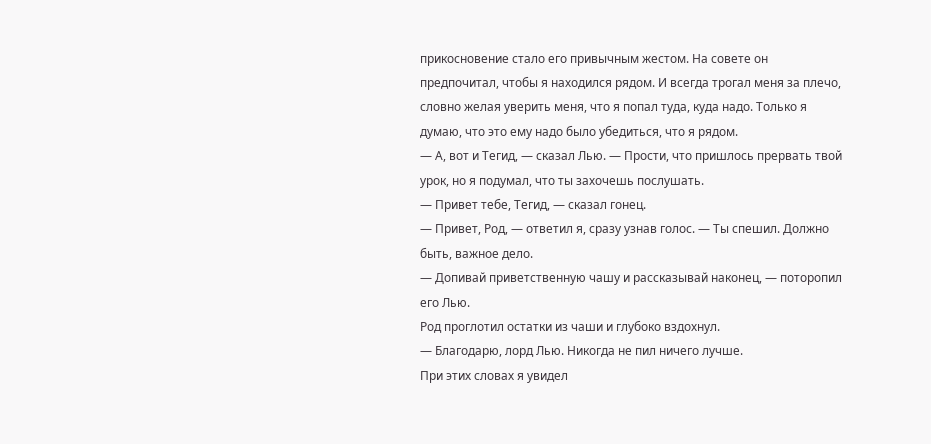прикосновение стало его привычным жестом. На совете он предпочитал, чтобы я находился рядом. И всегда трогал меня за плечо, словно желая уверить меня, что я попал туда, куда надо. Только я думаю, что это ему надо было убедиться, что я рядом.
— А, вот и Тегид, — сказал Лью. — Прости, что пришлось прервать твой урок, но я подумал, что ты захочешь послушать.
— Привет тебе, Тегид, — сказал гонец.
— Привет, Род, — ответил я, сразу узнав голос. — Ты спешил. Должно быть, важное дело.
— Допивай приветственную чашу и рассказывай наконец, — поторопил его Лью.
Род проглотил остатки из чаши и глубоко вздохнул.
— Благодарю, лорд Лью. Никогда не пил ничего лучше.
При этих словах я увидел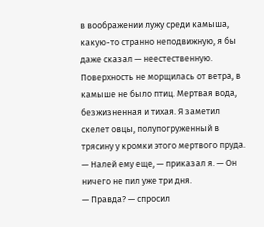в воображении лужу среди камыша, какую-то странно неподвижную, я бы даже сказал — неестественную. Поверхность не морщилась от ветра, в камыше не было птиц. Мертвая вода, безжизненная и тихая. Я заметил скелет овцы, полупогруженный в трясину у кромки этого мертвого пруда.
— Налей ему еще, — приказал я. — Он ничего не пил уже три дня.
— Правда? — спросил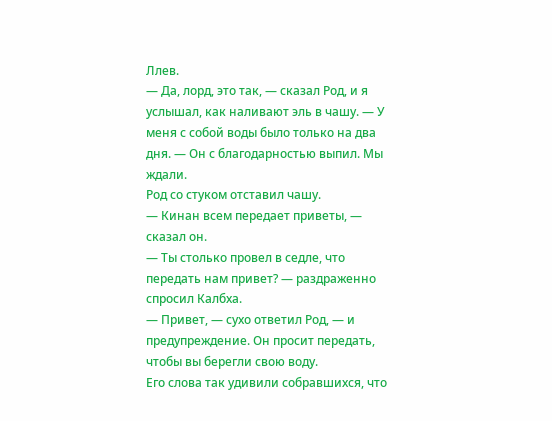Ллев.
— Да, лорд, это так, — сказал Род, и я услышал, как наливают эль в чашу. — У меня с собой воды было только на два дня. — Он с благодарностью выпил. Мы ждали.
Род со стуком отставил чашу.
— Кинан всем передает приветы, — сказал он.
— Ты столько провел в седле, что передать нам привет? — раздраженно спросил Калбха.
— Привет, — сухо ответил Род, — и предупреждение. Он просит передать, чтобы вы берегли свою воду.
Его слова так удивили собравшихся, что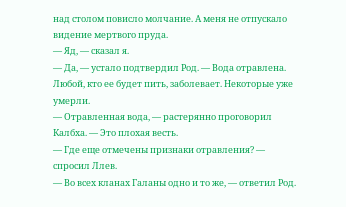над столом повисло молчание. А меня не отпускало видение мертвого пруда.
— Яд, — сказал я.
— Да, — устало подтвердил Род. — Вода отравлена. Любой, кто ее будет пить, заболевает. Некоторые уже умерли.
— Отравленная вода, — растерянно проговорил Калбха. — Это плохая весть.
— Где еще отмечены признаки отравления? — спросил Ллев.
— Во всех кланах Галаны одно и то же, — ответил Род.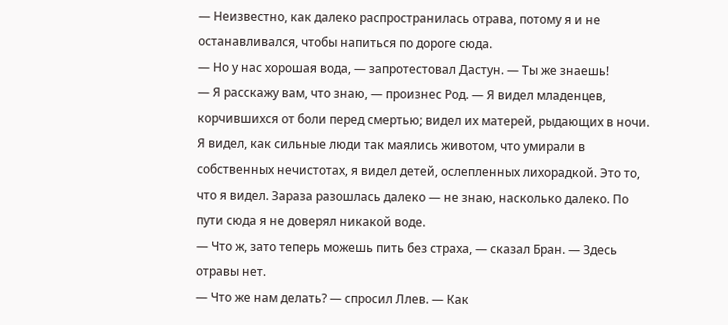— Неизвестно, как далеко распространилась отрава, потому я и не останавливался, чтобы напиться по дороге сюда.
— Но у нас хорошая вода, — запротестовал Дастун. — Ты же знаешь!
— Я расскажу вам, что знаю, — произнес Род. — Я видел младенцев, корчившихся от боли перед смертью; видел их матерей, рыдающих в ночи. Я видел, как сильные люди так маялись животом, что умирали в собственных нечистотах, я видел детей, ослепленных лихорадкой. Это то, что я видел. Зараза разошлась далеко — не знаю, насколько далеко. По пути сюда я не доверял никакой воде.
— Что ж, зато теперь можешь пить без страха, — сказал Бран. — Здесь отравы нет.
— Что же нам делать? — спросил Ллев. — Как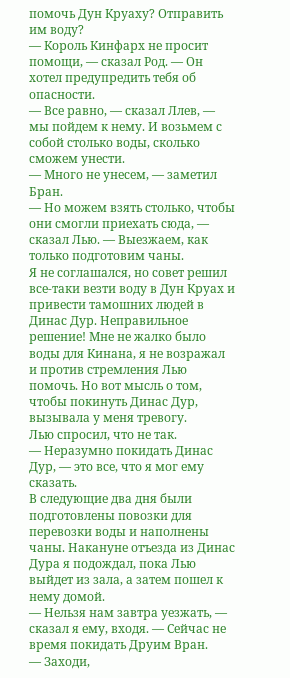помочь Дун Круаху? Отправить им воду?
— Король Кинфарх не просит помощи, — сказал Род. — Он хотел предупредить тебя об опасности.
— Все равно, — сказал Ллев, — мы пойдем к нему. И возьмем с собой столько воды, сколько сможем унести.
— Много не унесем, — заметил Бран.
— Но можем взять столько, чтобы они смогли приехать сюда, — сказал Лью. — Выезжаем, как только подготовим чаны.
Я не соглашался, но совет решил все-таки везти воду в Дун Круах и привести тамошних людей в Динас Дур. Неправильное решение! Мне не жалко было воды для Кинана, я не возражал и против стремления Лью помочь. Но вот мысль о том, чтобы покинуть Динас Дур, вызывала у меня тревогу.
Лью спросил, что не так.
— Неразумно покидать Динас Дур, — это все, что я мог ему сказать.
В следующие два дня были подготовлены повозки для перевозки воды и наполнены чаны. Накануне отъезда из Динас Дура я подождал, пока Лью выйдет из зала, а затем пошел к нему домой.
— Нельзя нам завтра уезжать, — сказал я ему, входя. — Сейчас не время покидать Друим Вран.
— Заходи,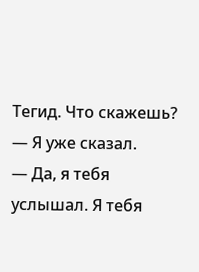Тегид. Что скажешь?
— Я уже сказал.
— Да, я тебя услышал. Я тебя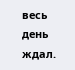весь день ждал.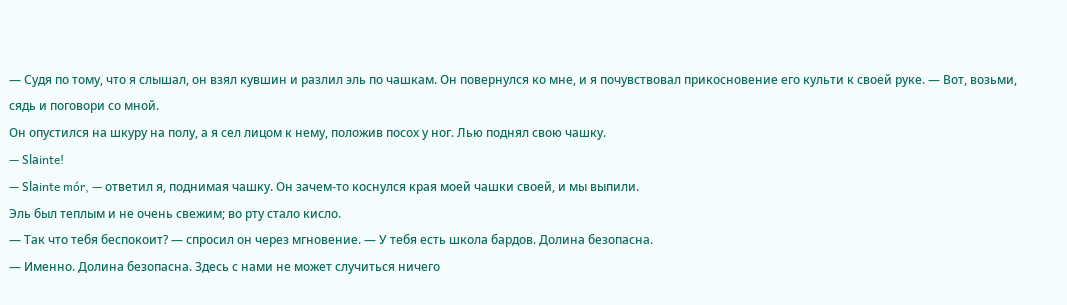— Судя по тому, что я слышал, он взял кувшин и разлил эль по чашкам. Он повернулся ко мне, и я почувствовал прикосновение его культи к своей руке. — Вот, возьми, сядь и поговори со мной.
Он опустился на шкуру на полу, а я сел лицом к нему, положив посох у ног. Лью поднял свою чашку.
— Slаinte!
— Slаinte mór, — ответил я, поднимая чашку. Он зачем-то коснулся края моей чашки своей, и мы выпили.
Эль был теплым и не очень свежим; во рту стало кисло.
— Так что тебя беспокоит? — спросил он через мгновение. — У тебя есть школа бардов. Долина безопасна.
— Именно. Долина безопасна. Здесь с нами не может случиться ничего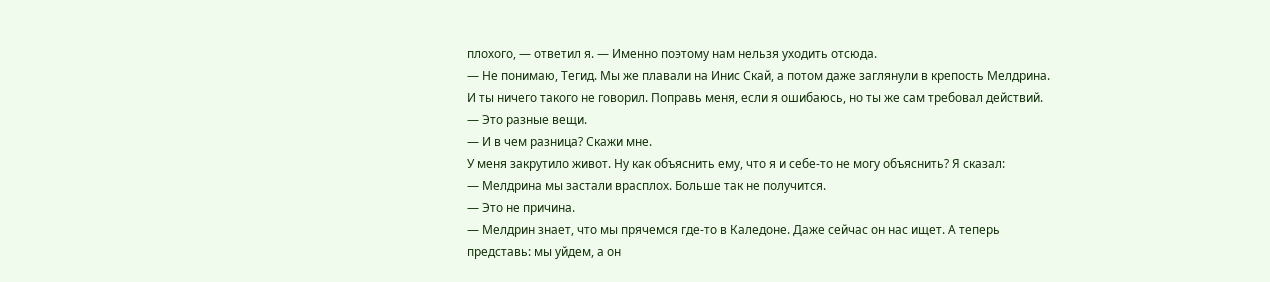плохого, — ответил я. — Именно поэтому нам нельзя уходить отсюда.
— Не понимаю, Тегид. Мы же плавали на Инис Скай, а потом даже заглянули в крепость Мелдрина. И ты ничего такого не говорил. Поправь меня, если я ошибаюсь, но ты же сам требовал действий.
— Это разные вещи.
— И в чем разница? Скажи мне.
У меня закрутило живот. Ну как объяснить ему, что я и себе-то не могу объяснить? Я сказал:
— Мелдрина мы застали врасплох. Больше так не получится.
— Это не причина.
— Мелдрин знает, что мы прячемся где-то в Каледоне. Даже сейчас он нас ищет. А теперь представь: мы уйдем, а он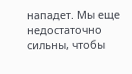нападет. Мы еще недостаточно сильны, чтобы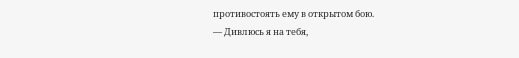противостоять ему в открытом бою.
— Дивлюсь я на тебя,